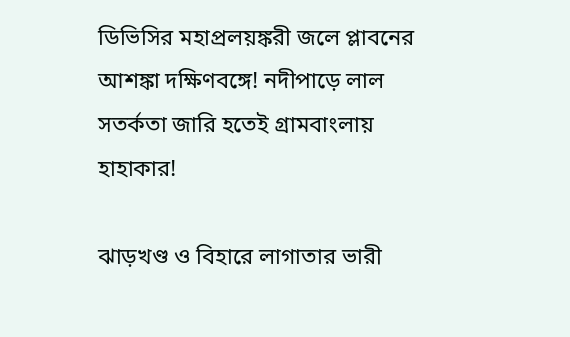ডিভিসির মহাপ্রলয়ঙ্করী জলে প্লাবনের আশঙ্কা দক্ষিণবঙ্গে! নদীপাড়ে লাল সতর্কতা জারি হতেই গ্রামবাংলায় হাহাকার!

ঝাড়খণ্ড ও বিহারে লাগাতার ভারী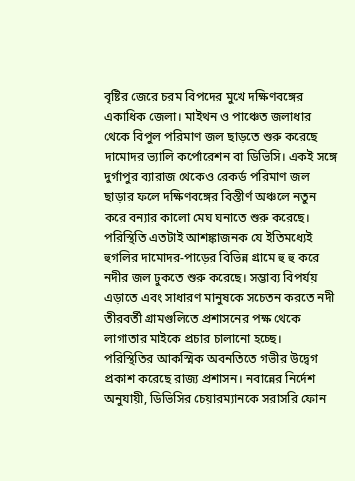বৃষ্টির জেরে চরম বিপদের মুখে দক্ষিণবঙ্গের একাধিক জেলা। মাইথন ও পাঞ্চেত জলাধার থেকে বিপুল পরিমাণ জল ছাড়তে শুরু করেছে দামোদর ভ্যালি কর্পোরেশন বা ডিভিসি। একই সঙ্গে দুর্গাপুর ব্যারাজ থেকেও রেকর্ড পরিমাণ জল ছাড়ার ফলে দক্ষিণবঙ্গের বিস্তীর্ণ অঞ্চলে নতুন করে বন্যার কালো মেঘ ঘনাতে শুরু করেছে। পরিস্থিতি এতটাই আশঙ্কাজনক যে ইতিমধ্যেই হুগলির দামোদর-পাড়ের বিভিন্ন গ্রামে হু হু করে নদীর জল ঢুকতে শুরু করেছে। সম্ভাব্য বিপর্যয় এড়াতে এবং সাধারণ মানুষকে সচেতন করতে নদী তীরবর্তী গ্রামগুলিতে প্রশাসনের পক্ষ থেকে লাগাতার মাইকে প্রচার চালানো হচ্ছে।
পরিস্থিতির আকস্মিক অবনতিতে গভীর উদ্বেগ প্রকাশ করেছে রাজ্য প্রশাসন। নবান্নের নির্দেশ অনুযায়ী, ডিভিসির চেয়ারম্যানকে সরাসরি ফোন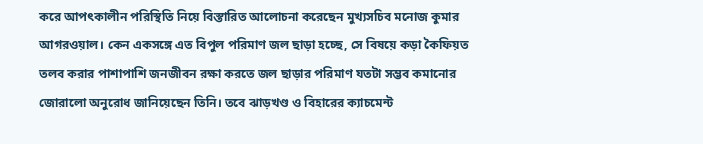করে আপৎকালীন পরিস্থিতি নিয়ে বিস্তারিত আলোচনা করেছেন মুখ্যসচিব মনোজ কুমার আগরওয়াল। কেন একসঙ্গে এত বিপুল পরিমাণ জল ছাড়া হচ্ছে, সে বিষয়ে কড়া কৈফিয়ত তলব করার পাশাপাশি জনজীবন রক্ষা করতে জল ছাড়ার পরিমাণ যতটা সম্ভব কমানোর জোরালো অনুরোধ জানিয়েছেন তিনি। তবে ঝাড়খণ্ড ও বিহারের ক্যাচমেন্ট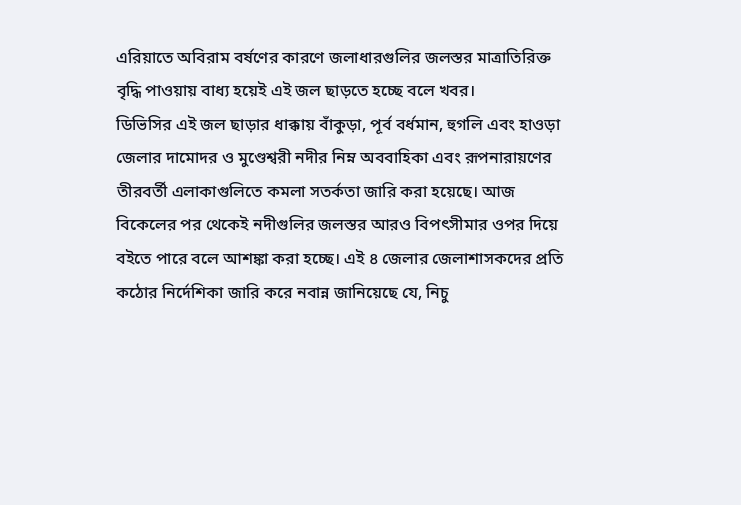এরিয়াতে অবিরাম বর্ষণের কারণে জলাধারগুলির জলস্তর মাত্রাতিরিক্ত বৃদ্ধি পাওয়ায় বাধ্য হয়েই এই জল ছাড়তে হচ্ছে বলে খবর।
ডিভিসির এই জল ছাড়ার ধাক্কায় বাঁকুড়া, পূর্ব বর্ধমান, হুগলি এবং হাওড়া জেলার দামোদর ও মুণ্ডেশ্বরী নদীর নিম্ন অববাহিকা এবং রূপনারায়ণের তীরবর্তী এলাকাগুলিতে কমলা সতর্কতা জারি করা হয়েছে। আজ বিকেলের পর থেকেই নদীগুলির জলস্তর আরও বিপৎসীমার ওপর দিয়ে বইতে পারে বলে আশঙ্কা করা হচ্ছে। এই ৪ জেলার জেলাশাসকদের প্রতি কঠোর নির্দেশিকা জারি করে নবান্ন জানিয়েছে যে, নিচু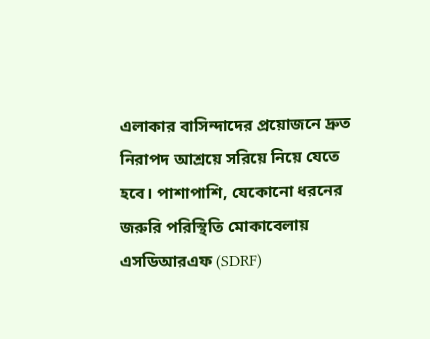এলাকার বাসিন্দাদের প্রয়োজনে দ্রুত নিরাপদ আশ্রয়ে সরিয়ে নিয়ে যেতে হবে। পাশাপাশি, যেকোনো ধরনের জরুরি পরিস্থিতি মোকাবেলায় এসডিআরএফ (SDRF)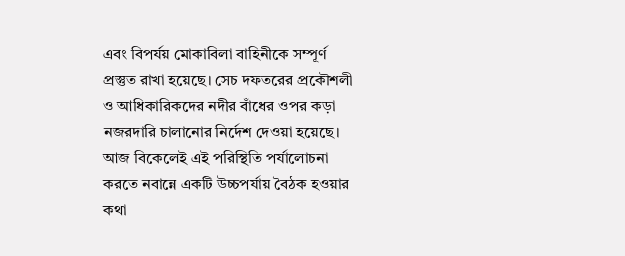এবং বিপর্যয় মোকাবিলা বাহিনীকে সম্পূর্ণ প্রস্তুত রাখা হয়েছে। সেচ দফতরের প্রকৌশলী ও আধিকারিকদের নদীর বাঁধের ওপর কড়া নজরদারি চালানোর নির্দেশ দেওয়া হয়েছে। আজ বিকেলেই এই পরিস্থিতি পর্যালোচনা করতে নবান্নে একটি উচ্চপর্যায় বৈঠক হওয়ার কথা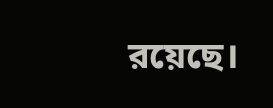রয়েছে।